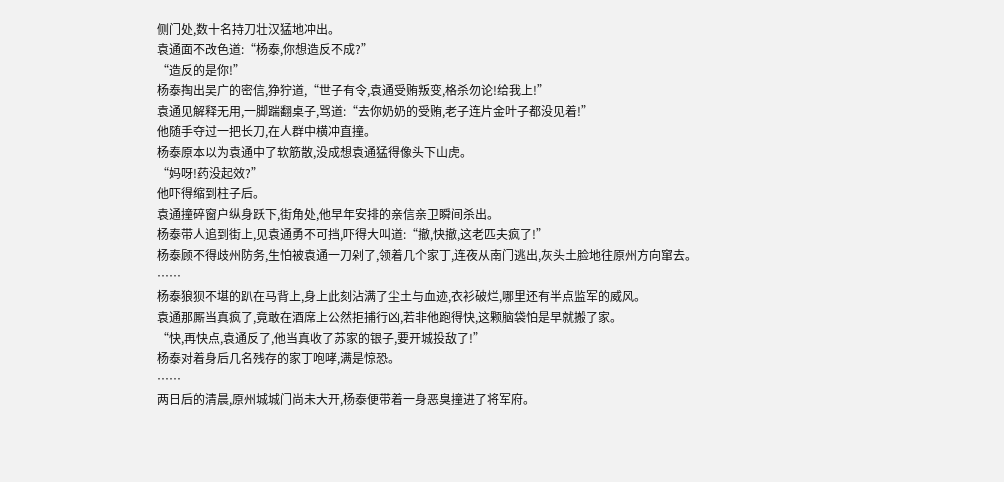侧门处,数十名持刀壮汉猛地冲出。
袁通面不改色道:“杨泰,你想造反不成?”
“造反的是你!”
杨泰掏出吴广的密信,狰狞道,“世子有令,袁通受贿叛变,格杀勿论!给我上!”
袁通见解释无用,一脚踹翻桌子,骂道:“去你奶奶的受贿,老子连片金叶子都没见着!”
他随手夺过一把长刀,在人群中横冲直撞。
杨泰原本以为袁通中了软筋散,没成想袁通猛得像头下山虎。
“妈呀!药没起效?”
他吓得缩到柱子后。
袁通撞碎窗户纵身跃下,街角处,他早年安排的亲信亲卫瞬间杀出。
杨泰带人追到街上,见袁通勇不可挡,吓得大叫道:“撤,快撤,这老匹夫疯了!”
杨泰顾不得歧州防务,生怕被袁通一刀剁了,领着几个家丁,连夜从南门逃出,灰头土脸地往原州方向窜去。
……
杨泰狼狈不堪的趴在马背上,身上此刻沾满了尘土与血迹,衣衫破烂,哪里还有半点监军的威风。
袁通那厮当真疯了,竟敢在酒席上公然拒捕行凶,若非他跑得快,这颗脑袋怕是早就搬了家。
“快,再快点,袁通反了,他当真收了苏家的银子,要开城投敌了!”
杨泰对着身后几名残存的家丁咆哮,满是惊恐。
……
两日后的清晨,原州城城门尚未大开,杨泰便带着一身恶臭撞进了将军府。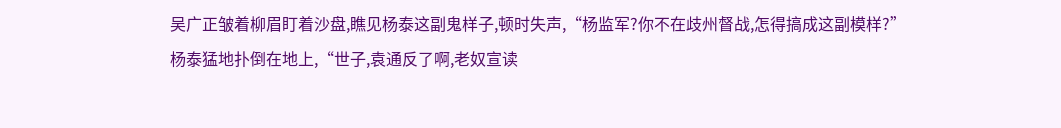吴广正皱着柳眉盯着沙盘,瞧见杨泰这副鬼样子,顿时失声,“杨监军?你不在歧州督战,怎得搞成这副模样?”
杨泰猛地扑倒在地上,“世子,袁通反了啊,老奴宣读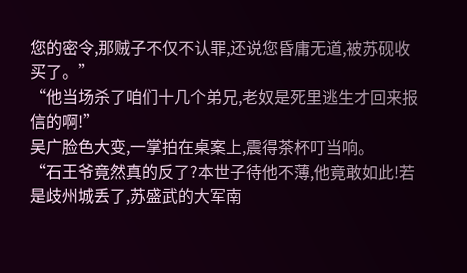您的密令,那贼子不仅不认罪,还说您昏庸无道,被苏砚收买了。”
“他当场杀了咱们十几个弟兄,老奴是死里逃生才回来报信的啊!”
吴广脸色大变,一掌拍在桌案上,震得茶杯叮当响。
“石王爷竟然真的反了?本世子待他不薄,他竟敢如此!若是歧州城丢了,苏盛武的大军南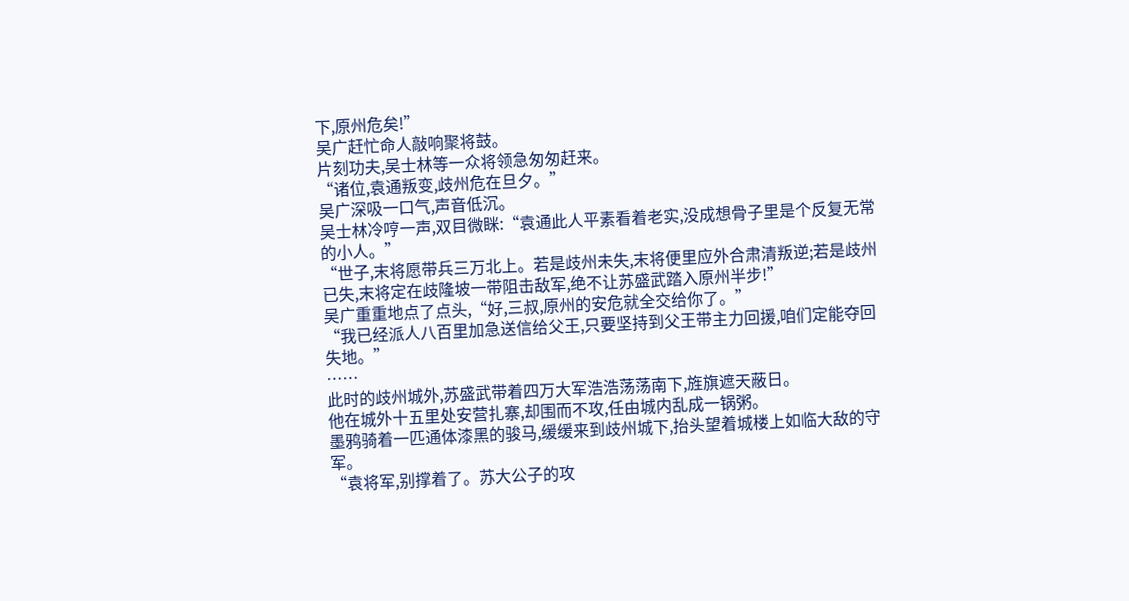下,原州危矣!”
吴广赶忙命人敲响聚将鼓。
片刻功夫,吴士林等一众将领急匆匆赶来。
“诸位,袁通叛变,歧州危在旦夕。”
吴广深吸一口气,声音低沉。
吴士林冷哼一声,双目微眯:“袁通此人平素看着老实,没成想骨子里是个反复无常的小人。”
“世子,末将愿带兵三万北上。若是歧州未失,末将便里应外合肃清叛逆;若是歧州已失,末将定在歧隆坡一带阻击敌军,绝不让苏盛武踏入原州半步!”
吴广重重地点了点头,“好,三叔,原州的安危就全交给你了。”
“我已经派人八百里加急送信给父王,只要坚持到父王带主力回援,咱们定能夺回失地。”
……
此时的歧州城外,苏盛武带着四万大军浩浩荡荡南下,旌旗遮天蔽日。
他在城外十五里处安营扎寨,却围而不攻,任由城内乱成一锅粥。
墨鸦骑着一匹通体漆黑的骏马,缓缓来到歧州城下,抬头望着城楼上如临大敌的守军。
“袁将军,别撑着了。苏大公子的攻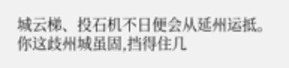城云梯、投石机不日便会从延州运抵。你这歧州城虽固,挡得住几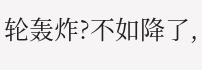轮轰炸?不如降了,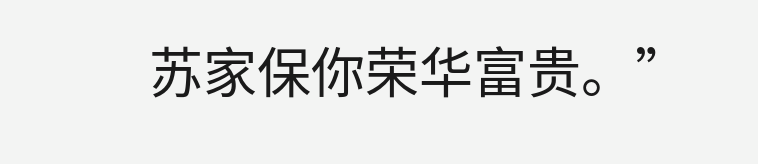苏家保你荣华富贵。”